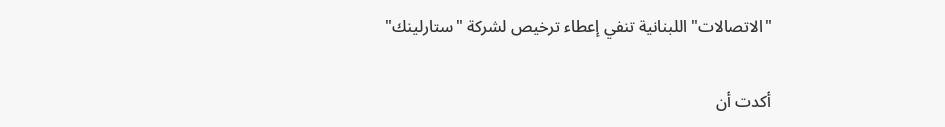"الاتصالات" اللبنانية تنفي إعطاء ترخيص لشركة "ستارلينك"

أكدت أن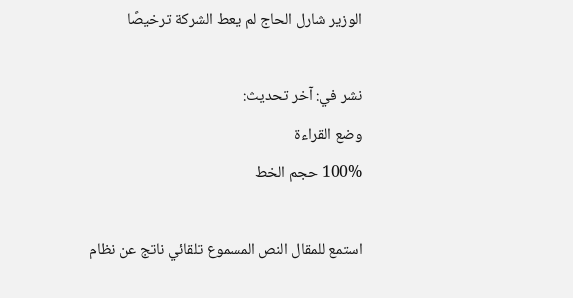الوزير شارل الحاج لم يعط الشركة ترخيصًا

نشر في: آخر تحديث:
وضع القراءة
100% حجم الخط

استمع للمقال النص المسموع تلقائي ناتج عن نظام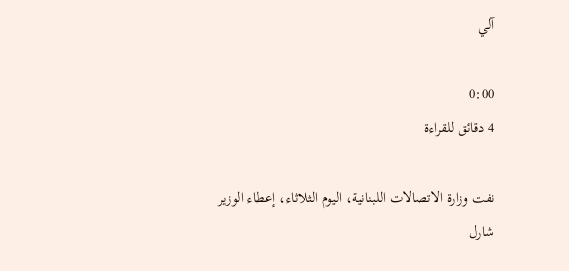آلي

0:00
4 دقائق للقراءة

نفت وزارة الاتصالات اللبنانية، اليوم الثلاثاء، إعطاء الوزير شارل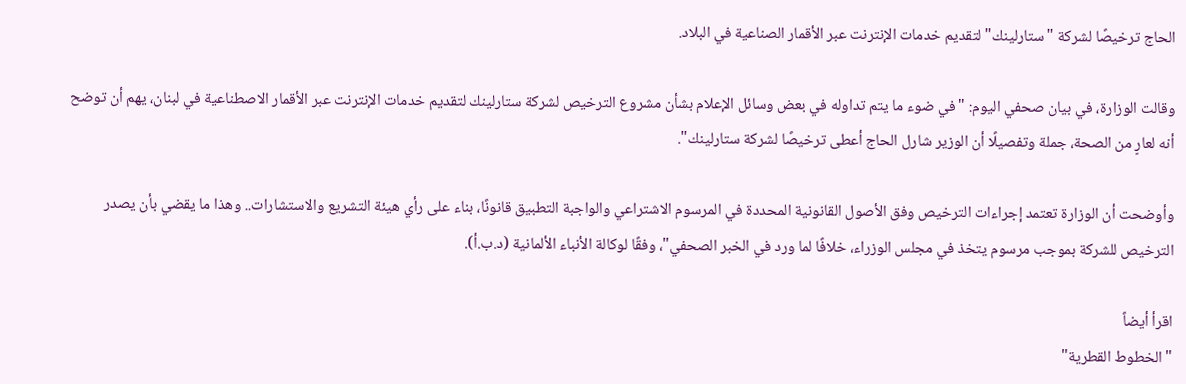الحاج ترخيصًا لشركة "ستارلينك" لتقديم خدمات الإنترنت عبر الأقمار الصناعية في البلاد.

وقالت الوزارة، في بيان صحفي اليوم: "في ضوء ما يتم تداوله في بعض وسائل الإعلام بشأن مشروع الترخيص لشركة ستارلينك لتقديم خدمات الإنترنت عبر الأقمار الاصطناعية في لبنان، يهم أن توضح أنه لعارٍ من الصحة، جملة وتفصيلًا أن الوزير شارل الحاج أعطى ترخيصًا لشركة ستارلينك".

وأوضحت أن الوزارة تعتمد إجراءات الترخيص وفق الأصول القانونية المحددة في المرسوم الاشتراعي والواجبة التطبيق قانونًا، بناء على رأي هيئة التشريع والاستشارات.. وهذا ما يقضي بأن يصدر الترخيص للشركة بموجب مرسوم يتخذ في مجلس الوزراء، خلافًا لما ورد في الخبر الصحفي"، وفقًا لوكالة الأنباء الألمانية (د.ب.أ).

اقرأ أيضاً
"الخطوط القطرية"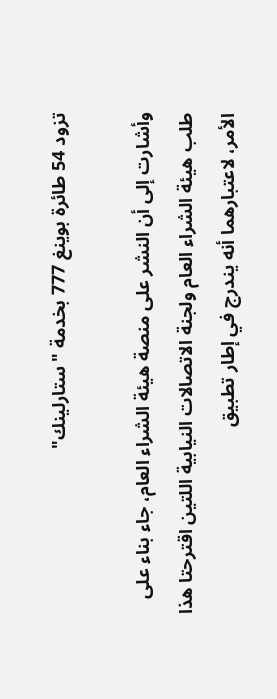تزود 54 طائرة بوينغ 777 بخدمة "ستارلينك"

وأشارت إلى أن النشر على منصة هيئة الشراء العام، جاء بناء على طلب هيئة الشراء العام ولجنة الاتصالات النيابية اللتين اقترحتا هذا الأمر، لاعتبارهما أنه يندرج في إطار تطبيق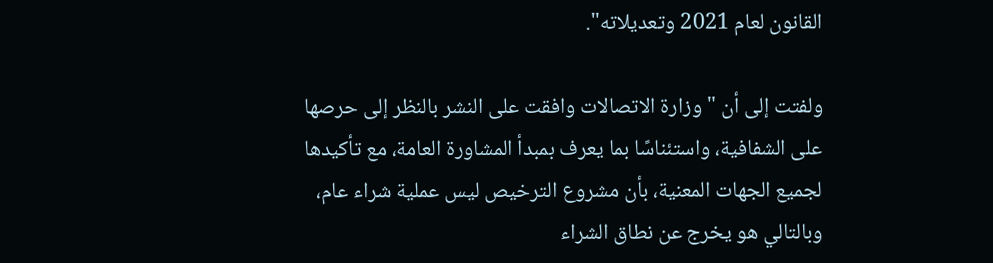القانون لعام 2021 وتعديلاته".

ولفتت إلى أن "وزارة الاتصالات وافقت على النشر بالنظر إلى حرصها على الشفافية، واستئناسًا بما يعرف بمبدأ المشاورة العامة، مع تأكيدها لجميع الجهات المعنية، بأن مشروع الترخيص ليس عملية شراء عام، وبالتالي هو يخرج عن نطاق الشراء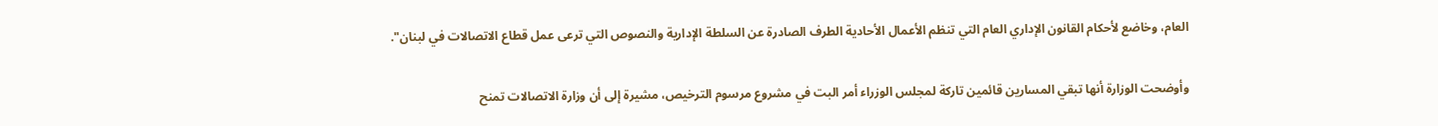العام، وخاضع لأحكام القانون الإداري العام التي تنظم الأعمال الأحادية الطرف الصادرة عن السلطة الإدارية والنصوص التي ترعى عمل قطاع الاتصالات في لبنان".

وأوضحت الوزارة أنها تبقي المسارين قائمين تاركة لمجلس الوزراء أمر البت في مشروع مرسوم الترخيص، مشيرة إلى أن وزارة الاتصالات تمنح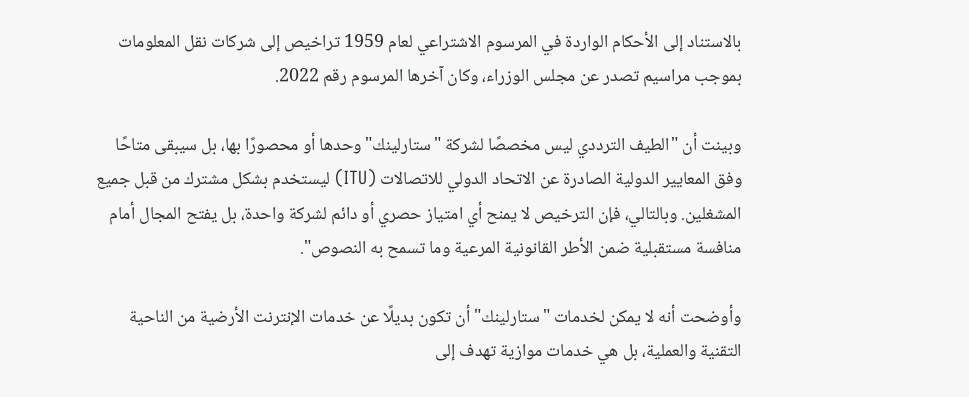بالاستناد إلى الأحكام الواردة في المرسوم الاشتراعي لعام 1959 تراخيص إلى شركات نقل المعلومات بموجب مراسيم تصدر عن مجلس الوزراء، وكان آخرها المرسوم رقم 2022.

وبينت أن "الطيف الترددي ليس مخصصًا لشركة "ستارلينك" وحدها أو محصورًا بها، بل سيبقى متاحًا وفق المعايير الدولية الصادرة عن الاتحاد الدولي للاتصالات (ITU) ليستخدم بشكل مشترك من قبل جميع المشغلين. وبالتالي، فإن الترخيص لا يمنح أي امتياز حصري أو دائم لشركة واحدة، بل يفتح المجال أمام منافسة مستقبلية ضمن الأطر القانونية المرعية وما تسمح به النصوص".

وأوضحت أنه لا يمكن لخدمات "ستارلينك" أن تكون بديلًا عن خدمات الإنترنت الأرضية من الناحية التقنية والعملية، بل هي خدمات موازية تهدف إلى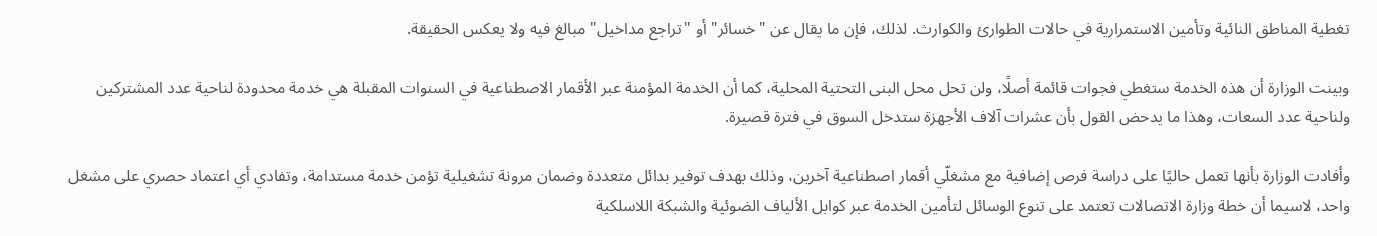تغطية المناطق النائية وتأمين الاستمرارية في حالات الطوارئ والكوارث. لذلك، فإن ما يقال عن "خسائر" أو "تراجع مداخيل" مبالغ فيه ولا يعكس الحقيقة.

وبينت الوزارة أن هذه الخدمة ستغطي فجوات قائمة أصلًا، ولن تحل محل البنى التحتية المحلية، كما أن الخدمة المؤمنة عبر الأقمار الاصطناعية في السنوات المقبلة هي خدمة محدودة لناحية عدد المشتركين ولناحية عدد السعات، وهذا ما يدحض القول بأن عشرات آلاف الأجهزة ستدخل السوق في فترة قصيرة.

وأفادت الوزارة بأنها تعمل حاليًا على دراسة فرص إضافية مع مشغلّي أقمار اصطناعية آخرين، وذلك بهدف توفير بدائل متعددة وضمان مرونة تشغيلية تؤمن خدمة مستدامة، وتفادي أي اعتماد حصري على مشغل واحد، لاسيما أن خطة وزارة الاتصالات تعتمد على تنوع الوسائل لتأمين الخدمة عبر كوابل الألياف الضوئية والشبكة اللاسلكية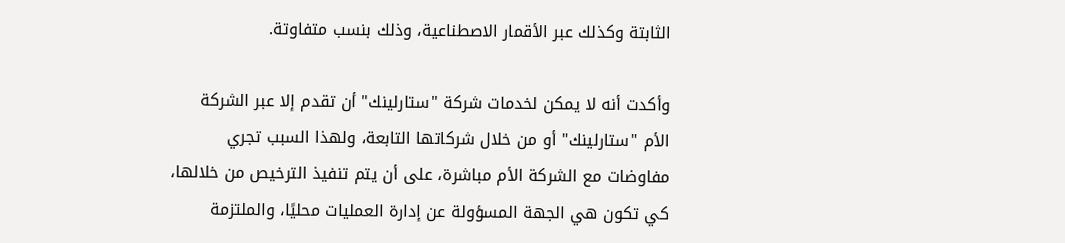الثابتة وكذلك عبر الأقمار الاصطناعية، وذلك بنسب متفاوتة.

وأكدت أنه لا يمكن لخدمات شركة "ستارلينك" أن تقدم إلا عبر الشركة الأم "ستارلينك" أو من خلال شركاتها التابعة، ولهذا السبب تجري مفاوضات مع الشركة الأم مباشرة، على أن يتم تنفيذ الترخيص من خلالها، كي تكون هي الجهة المسؤولة عن إدارة العمليات محليًا، والملتزمة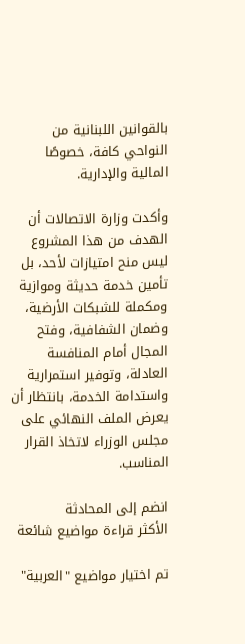بالقوانين اللبنانية من النواحي كافة، خصوصًا المالية والإدارية.

وأكدت وزارة الاتصالات أن الهدف من هذا المشروع ليس منح امتيازات لأحد، بل تأمين خدمة حديثة وموازية ومكملة للشبكات الأرضية، وضمان الشفافية، وفتح المجال أمام المنافسة العادلة، وتوفير استمرارية واستدامة الخدمة، بانتظار أن يعرض الملف النهائي على مجلس الوزراء لاتخاذ القرار المناسب.

انضم إلى المحادثة
الأكثر قراءة مواضيع شائعة

تم اختيار مواضيع "العربية"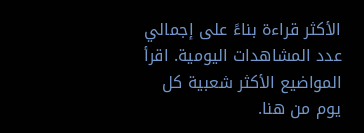الأكثر قراءة بناءً على إجمالي عدد المشاهدات اليومية. اقرأ المواضيع الأكثر شعبية كل يوم من هنا.